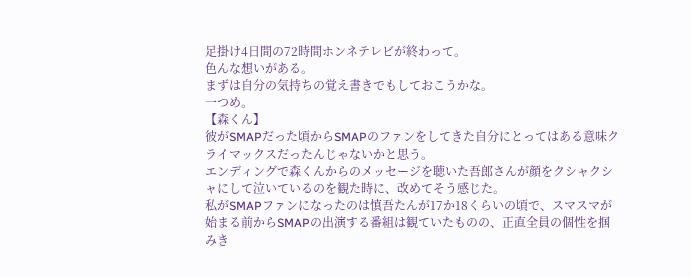足掛け4日間の72時間ホンネテレビが終わって。
色んな想いがある。
まずは自分の気持ちの覚え書きでもしておこうかな。
一つめ。
【森くん】
彼がSMAPだった頃からSMAPのファンをしてきた自分にとってはある意味クライマックスだったんじゃないかと思う。
エンディングで森くんからのメッセージを聴いた吾郎さんが顔をクシャクシャにして泣いているのを観た時に、改めてそう感じた。
私がSMAPファンになったのは慎吾たんが17か18くらいの頃で、スマスマが始まる前からSMAPの出演する番組は観ていたものの、正直全員の個性を掴みき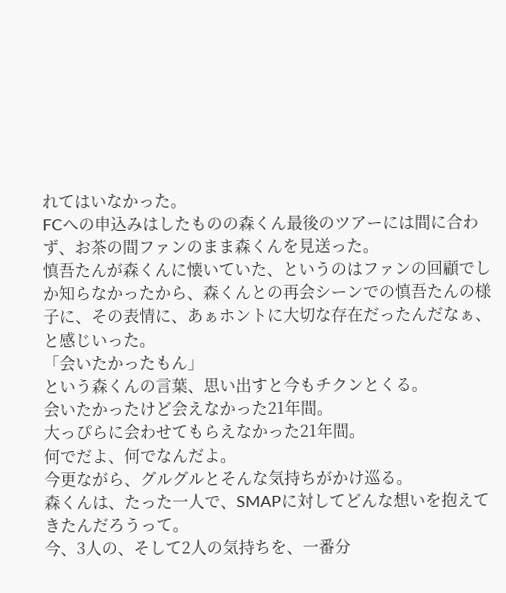れてはいなかった。
FCへの申込みはしたものの森くん最後のツアーには間に合わず、お茶の間ファンのまま森くんを見送った。
慎吾たんが森くんに懐いていた、というのはファンの回顧でしか知らなかったから、森くんとの再会シーンでの慎吾たんの様子に、その表情に、あぁホントに大切な存在だったんだなぁ、と感じいった。
「会いたかったもん」
という森くんの言葉、思い出すと今もチクンとくる。
会いたかったけど会えなかった21年間。
大っぴらに会わせてもらえなかった21年間。
何でだよ、何でなんだよ。
今更ながら、グルグルとそんな気持ちがかけ巡る。
森くんは、たった一人で、SMAPに対してどんな想いを抱えてきたんだろうって。
今、3人の、そして2人の気持ちを、一番分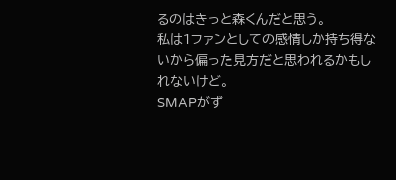るのはきっと森くんだと思う。
私は1ファンとしての感情しか持ち得ないから偏った見方だと思われるかもしれないけど。
SMAPがず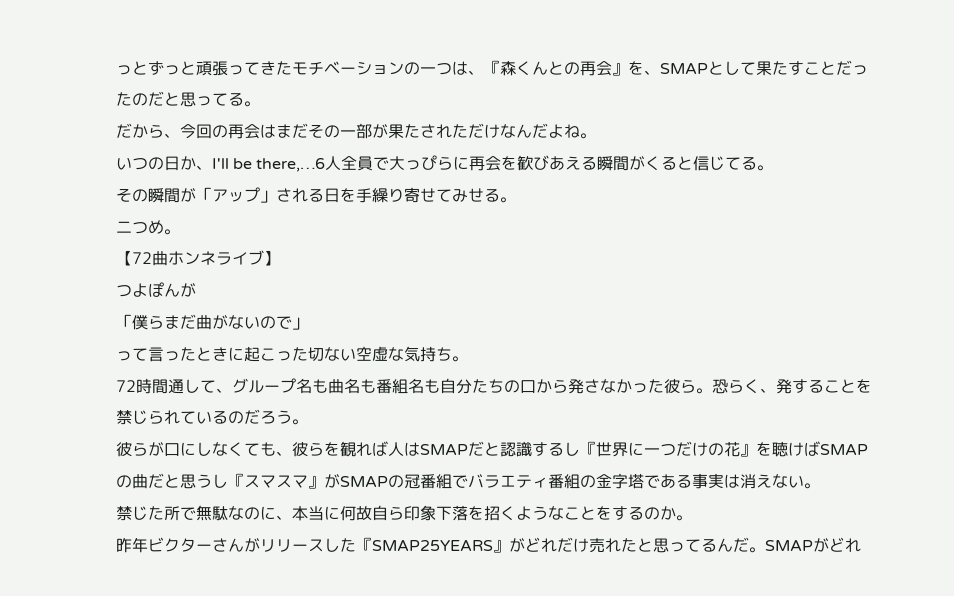っとずっと頑張ってきたモチベーションの一つは、『森くんとの再会』を、SMAPとして果たすことだったのだと思ってる。
だから、今回の再会はまだその一部が果たされただけなんだよね。
いつの日か、I'll be there,…6人全員で大っぴらに再会を歓びあえる瞬間がくると信じてる。
その瞬間が「アップ」される日を手繰り寄せてみせる。
二つめ。
【72曲ホンネライブ】
つよぽんが
「僕らまだ曲がないので」
って言ったときに起こった切ない空虚な気持ち。
72時間通して、グループ名も曲名も番組名も自分たちの口から発さなかった彼ら。恐らく、発することを禁じられているのだろう。
彼らが口にしなくても、彼らを観れば人はSMAPだと認識するし『世界に一つだけの花』を聴けばSMAPの曲だと思うし『スマスマ』がSMAPの冠番組でバラエティ番組の金字塔である事実は消えない。
禁じた所で無駄なのに、本当に何故自ら印象下落を招くようなことをするのか。
昨年ビクターさんがリリースした『SMAP25YEARS』がどれだけ売れたと思ってるんだ。SMAPがどれ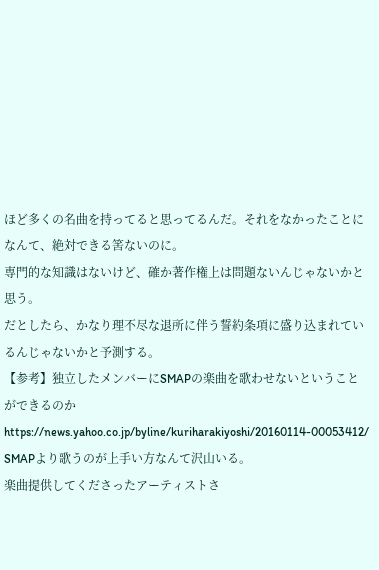ほど多くの名曲を持ってると思ってるんだ。それをなかったことになんて、絶対できる筈ないのに。
専門的な知識はないけど、確か著作権上は問題ないんじゃないかと思う。
だとしたら、かなり理不尽な退所に伴う誓約条項に盛り込まれているんじゃないかと予測する。
【参考】独立したメンバーにSMAPの楽曲を歌わせないということができるのか
https://news.yahoo.co.jp/byline/kuriharakiyoshi/20160114-00053412/
SMAPより歌うのが上手い方なんて沢山いる。
楽曲提供してくださったアーティストさ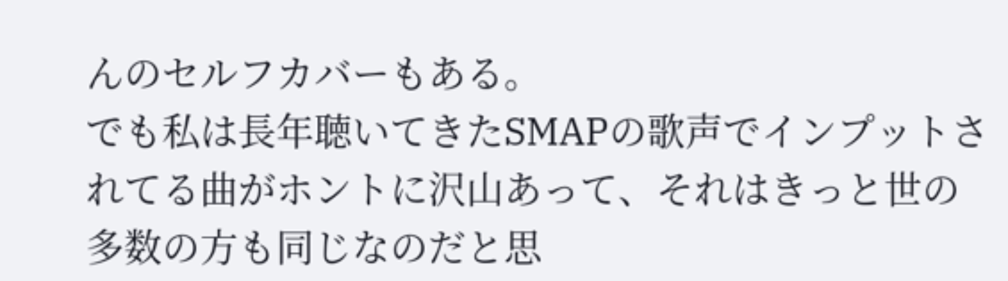んのセルフカバーもある。
でも私は長年聴いてきたSMAPの歌声でインプットされてる曲がホントに沢山あって、それはきっと世の多数の方も同じなのだと思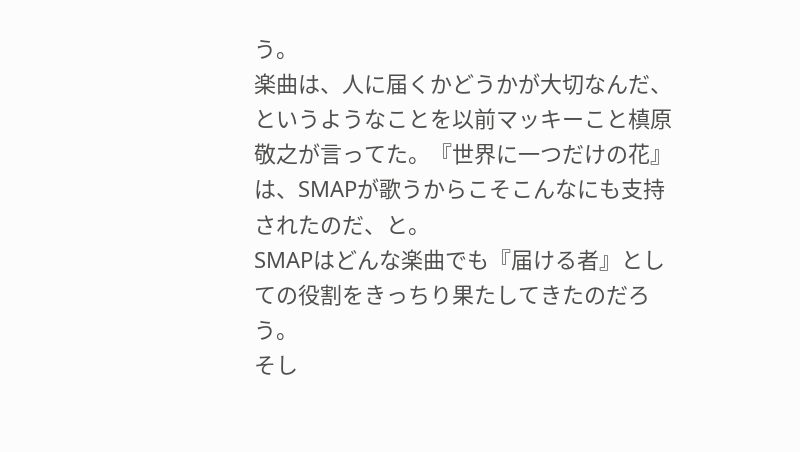う。
楽曲は、人に届くかどうかが大切なんだ、というようなことを以前マッキーこと槙原敬之が言ってた。『世界に一つだけの花』は、SMAPが歌うからこそこんなにも支持されたのだ、と。
SMAPはどんな楽曲でも『届ける者』としての役割をきっちり果たしてきたのだろう。
そし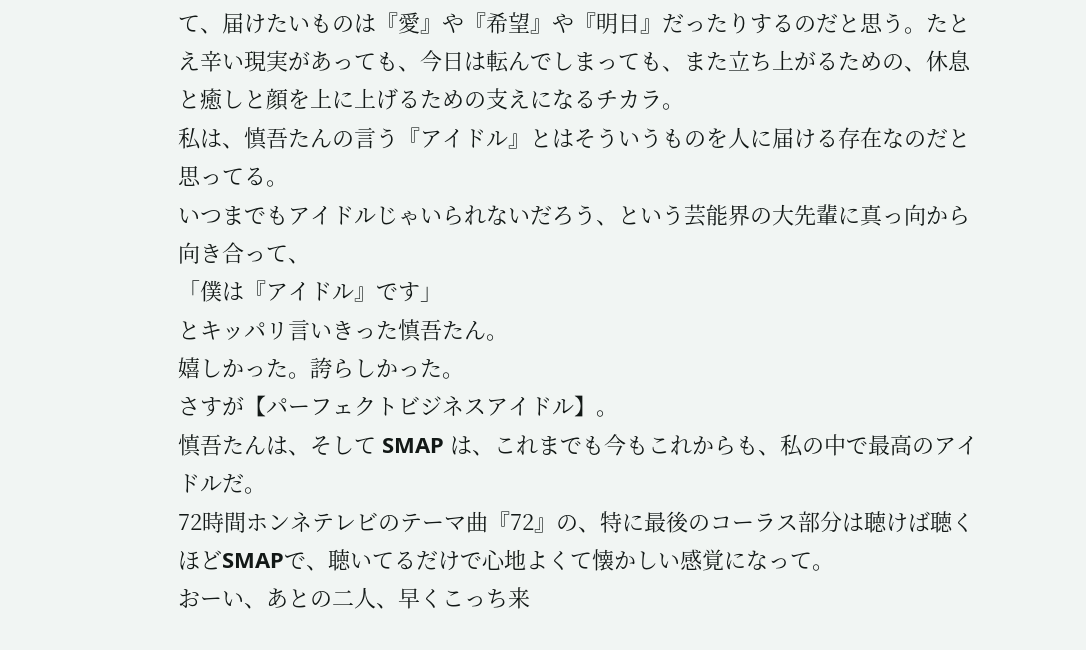て、届けたいものは『愛』や『希望』や『明日』だったりするのだと思う。たとえ辛い現実があっても、今日は転んでしまっても、また立ち上がるための、休息と癒しと顔を上に上げるための支えになるチカラ。
私は、慎吾たんの言う『アイドル』とはそういうものを人に届ける存在なのだと思ってる。
いつまでもアイドルじゃいられないだろう、という芸能界の大先輩に真っ向から向き合って、
「僕は『アイドル』です」
とキッパリ言いきった慎吾たん。
嬉しかった。誇らしかった。
さすが【パーフェクトビジネスアイドル】。
慎吾たんは、そして SMAP は、これまでも今もこれからも、私の中で最高のアイドルだ。
72時間ホンネテレビのテーマ曲『72』の、特に最後のコーラス部分は聴けば聴くほどSMAPで、聴いてるだけで心地よくて懐かしい感覚になって。
おーい、あとの二人、早くこっち来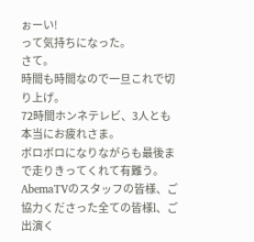ぉーい!
って気持ちになった。
さて。
時間も時間なので一旦これで切り上げ。
72時間ホンネテレビ、3人とも本当にお疲れさま。
ボロボロになりながらも最後まで走りきってくれて有難う。
AbemaTVのスタッフの皆様、ご協力くださった全ての皆様l、ご出演く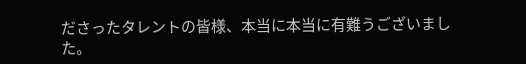ださったタレントの皆様、本当に本当に有難うございました。